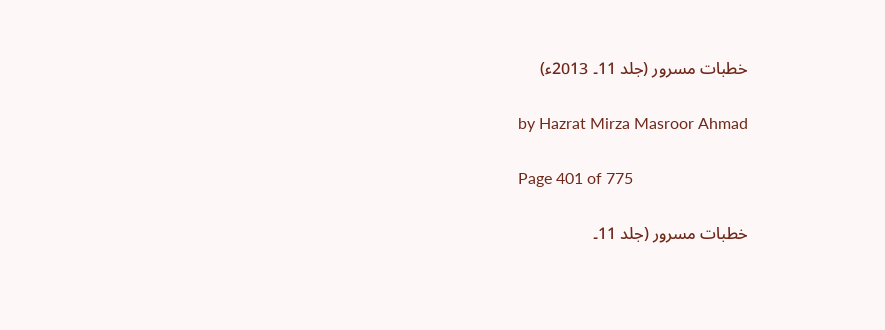خطبات مسرور (جلد 11۔ 2013ء)

by Hazrat Mirza Masroor Ahmad

Page 401 of 775

خطبات مسرور (جلد 11۔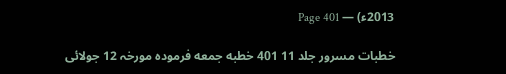2013ء) — Page 401

خطبات مسرور جلد 11 401 خطبه جمعه فرمودہ مورخہ 12 جولائی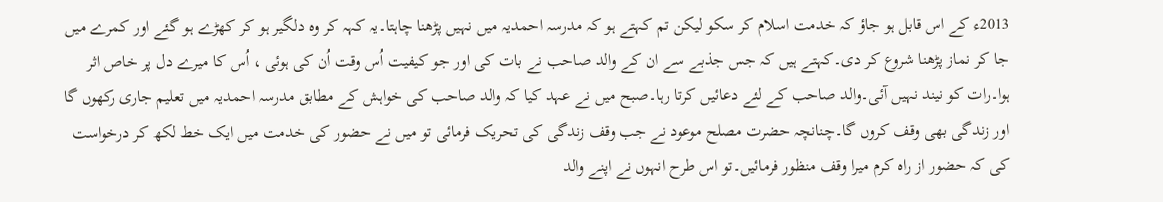2013ء کے اس قابل ہو جاؤ کہ خدمت اسلام کر سکو لیکن تم کہتے ہو کہ مدرسہ احمدیہ میں نہیں پڑھنا چاہتا۔یہ کہہ کر وہ دلگیر ہو کر کھڑے ہو گئے اور کمرے میں جا کر نماز پڑھنا شروع کر دی۔کہتے ہیں کہ جس جذبے سے ان کے والد صاحب نے بات کی اور جو کیفیت اُس وقت اُن کی ہوئی ، اُس کا میرے دل پر خاص اثر ہوا۔رات کو نیند نہیں آئی۔والد صاحب کے لئے دعائیں کرتا رہا۔صبح میں نے عہد کیا کہ والد صاحب کی خواہش کے مطابق مدرسہ احمدیہ میں تعلیم جاری رکھوں گا اور زندگی بھی وقف کروں گا۔چنانچہ حضرت مصلح موعود نے جب وقف زندگی کی تحریک فرمائی تو میں نے حضور کی خدمت میں ایک خط لکھ کر درخواست کی کہ حضور از راہ کرم میرا وقف منظور فرمائیں۔تو اس طرح انہوں نے اپنے والد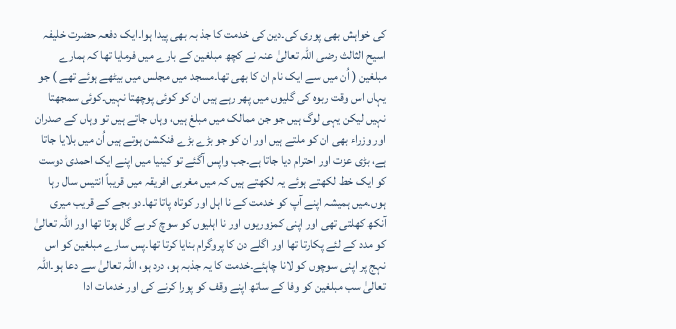کی خواہش بھی پوری کی۔دین کی خدمت کا جذ بہ بھی پیدا ہوا۔ایک دفعہ حضرت خلیفہ اسیح الثالث رضی اللہ تعالیٰ عنہ نے کچھ مبلغین کے بارے میں فرمایا تھا کہ ہمارے مبلغین ( اُن میں سے ایک نام ان کا بھی تھا۔مسجد میں مجلس میں بیٹھے ہوئے تھے ) جو یہاں اس وقت ربوہ کی گلیوں میں پھر رہے ہیں ان کو کوئی پوچھتا نہیں۔کوئی سمجھتا نہیں لیکن یہی لوگ ہیں جو جن ممالک میں مبلغ ہیں، وہاں جاتے ہیں تو وہاں کے صدران اور وزراء بھی ان کو ملتے ہیں اور ان کو جو بڑے بڑے فنکشن ہوتے ہیں اُن میں بلایا جاتا ہے، بڑی عزت اور احترام دیا جاتا ہے۔جب واپس آگئے تو کینیا میں اپنے ایک احمدی دوست کو ایک خط لکھتے ہوئے یہ لکھتے ہیں کہ میں مغربی افریقہ میں قریباً انتیس سال رہا ہوں۔میں ہمیشہ اپنے آپ کو خدمت کے نا اہل اور کوتاہ پاتا تھا۔دو بجے کے قریب میری آنکھ کھلتی تھی اور اپنی کمزوریوں اور نا اہلیوں کو سوچ کر بے گل ہوتا تھا اور اللہ تعالیٰ کو مدد کے لئے پکارتا تھا اور اگلے دن کا پروگرام بنایا کرتا تھا۔پس سارے مبلغین کو اس نہج پر اپنی سوچوں کو لانا چاہئے۔خدمت کا یہ جذبہ ہو، درد ہو، اللہ تعالیٰ سے دعا ہو۔اللہ تعالیٰ سب مبلغین کو وفا کے ساتھ اپنے وقف کو پورا کرنے کی اور خدمات ادا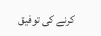کرنے کی توفیق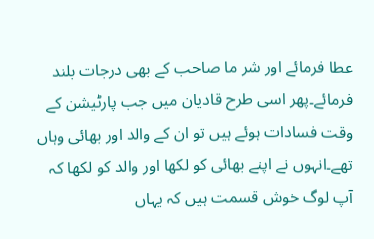عطا فرمائے اور شر ما صاحب کے بھی درجات بلند فرمائے۔پھر اسی طرح قادیان میں جب پارٹیشن کے وقت فسادات ہوئے ہیں تو ان کے والد اور بھائی وہاں تھے۔انہوں نے اپنے بھائی کو لکھا اور والد کو لکھا کہ آپ لوگ خوش قسمت ہیں کہ یہاں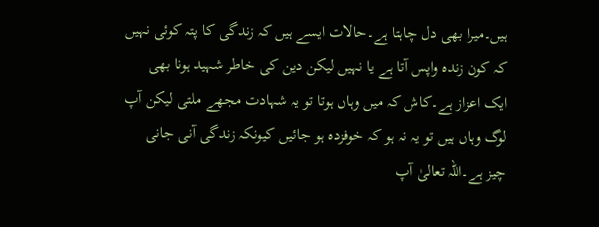ہیں۔میرا بھی دل چاہتا ہے۔حالات ایسے ہیں کہ زندگی کا پتہ کوئی نہیں کہ کون زندہ واپس آتا ہے یا نہیں لیکن دین کی خاطر شہید ہونا بھی ایک اعزاز ہے۔کاش کہ میں وہاں ہوتا تو یہ شہادت مجھے ملتی لیکن آپ لوگ وہاں ہیں تو یہ نہ ہو کہ خوفزدہ ہو جائیں کیونکہ زندگی آنی جانی چیز ہے۔اللہ تعالیٰ آپ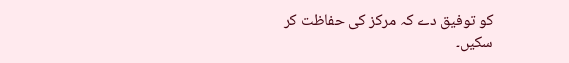کو توفیق دے کہ مرکز کی حفاظت کر سکیں۔